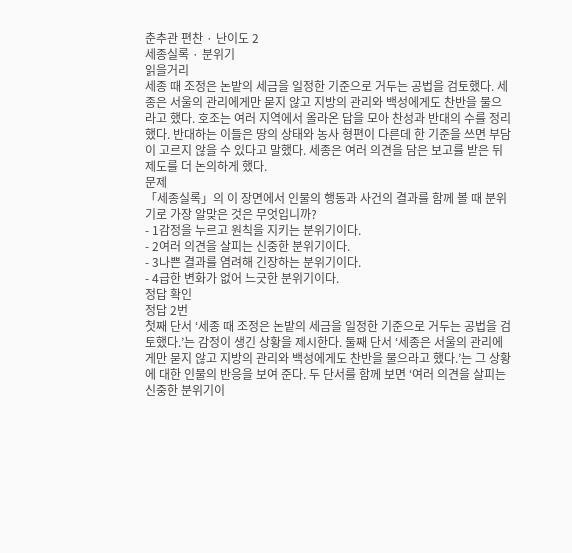춘추관 편찬 · 난이도 2
세종실록 · 분위기
읽을거리
세종 때 조정은 논밭의 세금을 일정한 기준으로 거두는 공법을 검토했다. 세종은 서울의 관리에게만 묻지 않고 지방의 관리와 백성에게도 찬반을 물으라고 했다. 호조는 여러 지역에서 올라온 답을 모아 찬성과 반대의 수를 정리했다. 반대하는 이들은 땅의 상태와 농사 형편이 다른데 한 기준을 쓰면 부담이 고르지 않을 수 있다고 말했다. 세종은 여러 의견을 담은 보고를 받은 뒤 제도를 더 논의하게 했다.
문제
「세종실록」의 이 장면에서 인물의 행동과 사건의 결과를 함께 볼 때 분위기로 가장 알맞은 것은 무엇입니까?
- 1감정을 누르고 원칙을 지키는 분위기이다.
- 2여러 의견을 살피는 신중한 분위기이다.
- 3나쁜 결과를 염려해 긴장하는 분위기이다.
- 4급한 변화가 없어 느긋한 분위기이다.
정답 확인
정답 2번
첫째 단서 ‘세종 때 조정은 논밭의 세금을 일정한 기준으로 거두는 공법을 검토했다.’는 감정이 생긴 상황을 제시한다. 둘째 단서 ‘세종은 서울의 관리에게만 묻지 않고 지방의 관리와 백성에게도 찬반을 물으라고 했다.’는 그 상황에 대한 인물의 반응을 보여 준다. 두 단서를 함께 보면 ‘여러 의견을 살피는 신중한 분위기이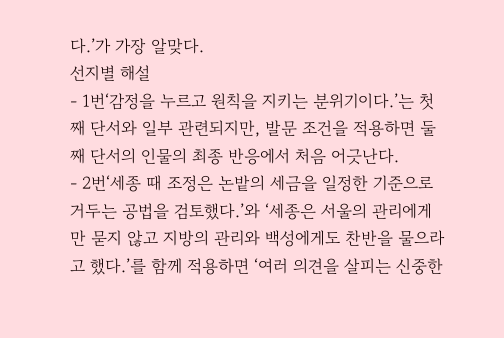다.’가 가장 알맞다.
선지별 해설
- 1번‘감정을 누르고 원칙을 지키는 분위기이다.’는 첫째 단서와 일부 관련되지만, 발문 조건을 적용하면 둘째 단서의 인물의 최종 반응에서 처음 어긋난다.
- 2번‘세종 때 조정은 논밭의 세금을 일정한 기준으로 거두는 공법을 검토했다.’와 ‘세종은 서울의 관리에게만 묻지 않고 지방의 관리와 백성에게도 찬반을 물으라고 했다.’를 함께 적용하면 ‘여러 의견을 살피는 신중한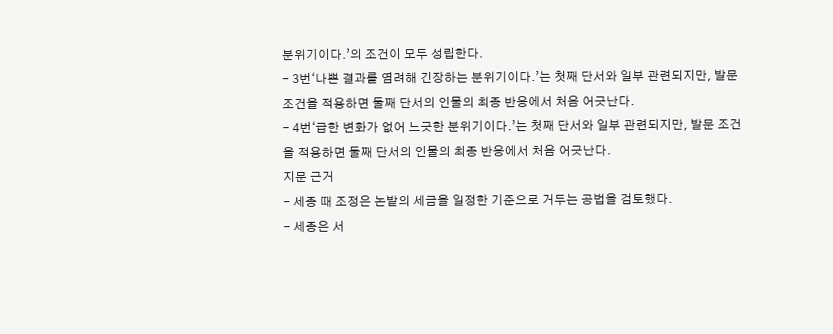분위기이다.’의 조건이 모두 성립한다.
- 3번‘나쁜 결과를 염려해 긴장하는 분위기이다.’는 첫째 단서와 일부 관련되지만, 발문 조건을 적용하면 둘째 단서의 인물의 최종 반응에서 처음 어긋난다.
- 4번‘급한 변화가 없어 느긋한 분위기이다.’는 첫째 단서와 일부 관련되지만, 발문 조건을 적용하면 둘째 단서의 인물의 최종 반응에서 처음 어긋난다.
지문 근거
- 세종 때 조정은 논밭의 세금을 일정한 기준으로 거두는 공법을 검토했다.
- 세종은 서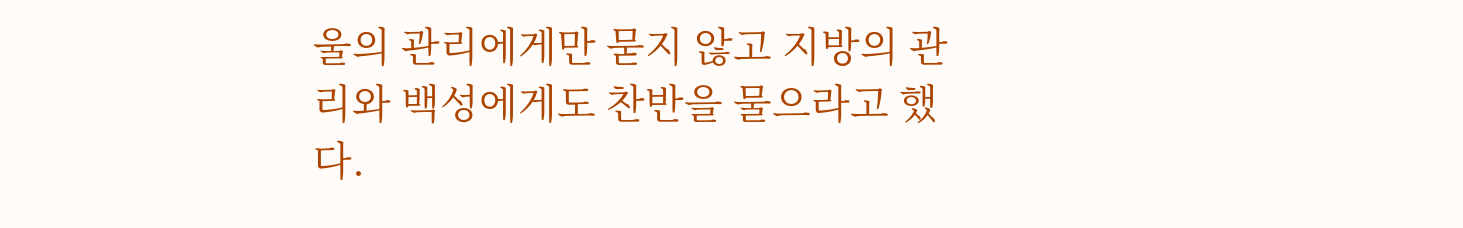울의 관리에게만 묻지 않고 지방의 관리와 백성에게도 찬반을 물으라고 했다.